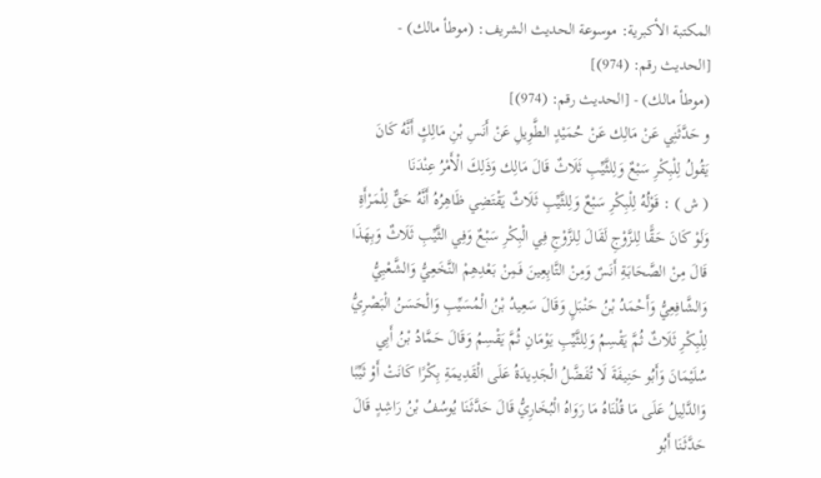المكتبة الأكبرية: موسوعة الحديث الشريف: (موطأ مالك) - [الحديث رقم: (974)]
(موطأ مالك) - [الحديث رقم: (974)]
و حَدَّثَنِي عَنْ مَالِك عَنْ حُمَيْدٍ الطَّوِيلِ عَنْ أَنَسِ بْنِ مَالِكٍ أَنَّهُ كَانَ يَقُولُ لِلْبِكْرِ سَبْعٌ وَلِلثَّيِّبِ ثَلَاثٌ قَالَ مَالِك وَذَلِكَ الْأَمْرُ عِنْدَنَا
( ش ) : قَوْلُهُ لِلْبِكْرِ سَبْعٌ وَلِلثَّيِّبِ ثَلَاثٌ يَقْتَضِي ظَاهِرُهُ أَنَّهُ حَقٌّ لِلْمَرْأَةِ وَلَوْ كَانَ حَقًّا لِلزَّوْجِ لَقَالَ لِلزَّوْجِ فِي الْبِكْرِ سَبْعٌ وَفِي الثَّيِّبِ ثَلَاثٌ وَبِهَذَا قَالَ مِنْ الصَّحَابَةِ أَنَسٌ وَمِنْ التَّابِعِينَ فَمِنْ بَعْدِهِمْ النَّخَعِيُّ وَالشَّعْبِيُّ وَالشَّافِعِيُّ وَأَحْمَدُ بْنُ حَنْبَلٍ وَقَالَ سَعِيدُ بْنُ الْمُسَيِّبِ وَالْحَسَنُ الْبَصْرِيُّ لِلْبِكْرِ ثَلَاثٌ ثُمَّ يَقْسِمُ وَلِلثَّيِّبِ يَوْمَانِ ثُمَّ يَقْسِمُ وَقَالَ حَمَّادُ بْنُ أَبِي سُلَيْمَانَ وَأَبُو حَنِيفَةَ لَا تُفَضَّلُ الْجَدِيدَةُ عَلَى الْقَدِيمَةِ بِكْرًا كَانَتْ أَوْ ثَيِّبًا وَالدَّلِيلُ عَلَى مَا قُلْنَاهُ مَا رَوَاهُ الْبُخَارِيُّ قَالَ حَدَّثَنَا يُوسُفُ بْنُ رَاشِدٍ قَالَ حَدَّثَنَا أَبُو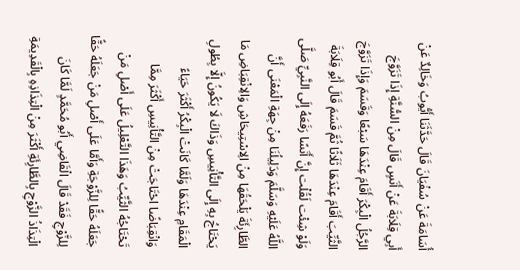أُسَامَةَ عَنْ سُفْيَانَ قَالَ حَدَّثَنَا أَيُّوبُ وَخَالِدٌ عَنْ أَبِي قِلَابَةَ عَنْ أَنَسٍ قَالَ مِنْ السُّنَّةِ إِذَا تَزَوَّجَ الرَّجُلُ الْبِكْرَ أَقَامَ عِنْدَهَا سَبْعًا وَقَسَمَ وَإِذَا تَزَوَّجَ الثَّيِّبَ أَقَامَ عِنْدَهَا ثَلَاثًا ثُمَّ قَسَمَ قَالَ أَبُو قِلَابَةَ وَلَوْ شِئْت لَقُلْت إِنَّ أَنَسًا رَفَعَهُ إِلَى النَّبِيِّ صَلَّى اللَّهُ عَلَيْهِ وَسَلَّمَ وَدَلِيلُنَا مِنْ جِهَةِ الْمَعْنَى أَنَّ الطَّارِئَةَ يَلْحَقُهَا مِنْ الِاسْتِيحَاشِ وَالِانْقِبَاضِ مَا يَحْتَاجُ بِهِ إِلَى التَّأْنِيسِ وَذَاكَ لَا يَكُونُ إِلَّا بِطُولِ الْمَقَامِ عِنْدَهَا وَلَمَّا كَانَتْ الْبِكْرُ أَكْثَرَ حَيَاءً وَانْقِبَاضًا احْتَاجَتْ مِنْ التَّأْنِيسِ أَكْثَرَ مِمَّا تَحْتَاجُهُ الثَّيِّبُ وَهَذَا التَّعْلِيلُ عَلَى أَصْلِ مَنْ جَعَلَهُ حَقًّا لِلزَّوْجَةِ وَأَمَّا عَلَى أَصْلِ مَنْ جَعَلَهُ حَقًّا لِلزَّوْجِ فَقَدْ قَالَ الْقَاضِي أَبُو مُحَمَّدٍ لَمَّا كَانَ الْتِذَاذُ الزَّوْجِ بِالطَّارِئَةِ أَكْثَرَ مِنْ الْتِذَاذِهِ بِالْقَدِيمَةِ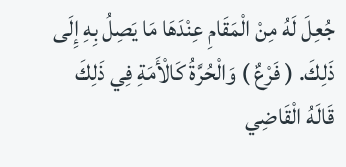جُعِلَ لَهُ مِنْ الْمَقَامِ عِنْدَهَا مَا يَصِلُ بِهِ إِلَى ذَلِكَ. ( فَرْعٌ ) وَالْحُرَّةُ كَالْأَمَةِ فِي ذَلِكَ قَالَهُ الْقَاضِي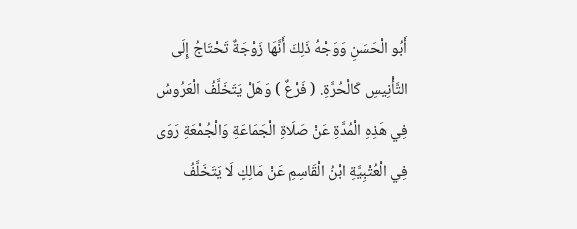أَبُو الْحَسَنِ وَوَجْهُ ذَلِكَ أَنَّهَا زَوْجَةٌ تَحْتَاجُ إِلَى التَّأْنِيسِ كَالْحُرَّةِ. ( فَرْعٌ ) وَهَلْ يَتَخَلَّفُ الْعَرُوسُ فِي هَذِهِ الْمُدَّةِ عَنْ صَلَاةِ الْجَمَاعَةِ وَالْجُمْعَةِ رَوَى فِي الْعُتْبِيَّةِ ابْنُ الْقَاسِمِ عَنْ مَالِكٍ لَا يَتَخَلَّفُ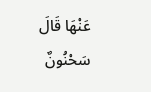عَنْهَا قَالَ سَحْنُونٌ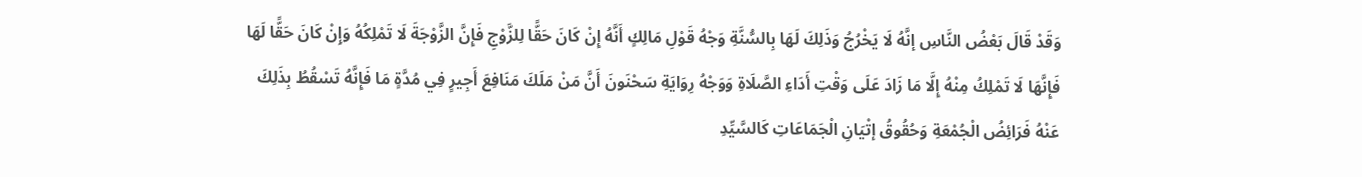وَقَدْ قَالَ بَعْضُ النَّاسِ إنَّهُ لَا يَخْرُجُ وَذَلِكَ لَهَا بِالسُّنَّةِ وَجْهُ قَوْلِ مَالِكٍ أَنَّهُ إِنْ كَانَ حَقًّا لِلزَّوْجِ فَإِنَّ الزَّوْجَةَ لَا تَمْلِكُهُ وَإِنْ كَانَ حَقًّا لَهَا فَإِنَّهَا لَا تَمْلِكُ مِنْهُ إِلَّا مَا زَادَ عَلَى وَقْتِ أَدَاءِ الصَّلَاةِ وَوَجْهُ رِوَايَةِ سَحْنَونَ أَنَّ مَنْ مَلَكَ مَنَافِعَ أَجِيرٍ فِي مُدَّةٍ مَا فَإِنَّهُ تَسْقُطُ بِذَلِكَ عَنْهُ فَرَائِضُ الْجُمْعَةِ وَحُقُوقُ إتْيَانِ الْجَمَاعَاتِ كَالسَّيِّدِ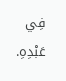فِي عَبْدِهِ.